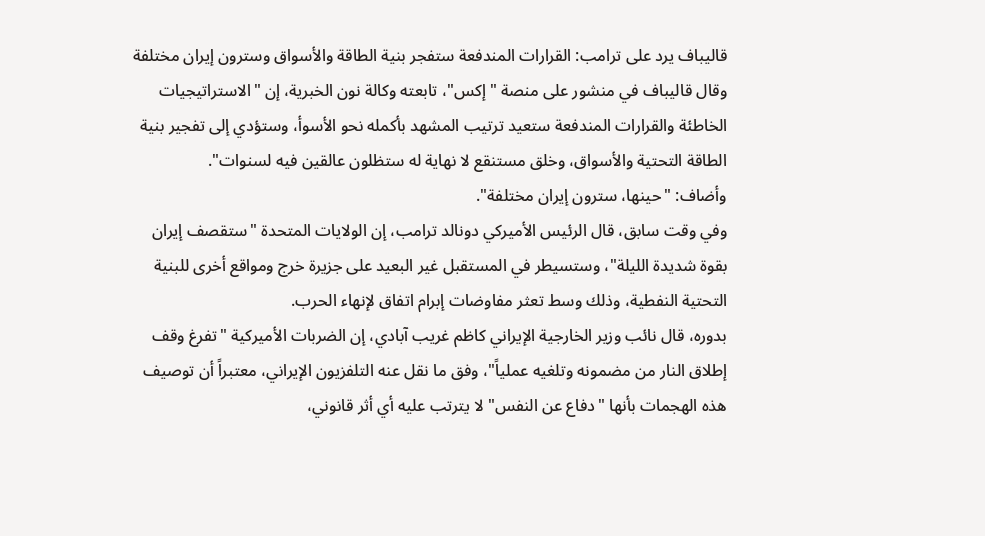قاليباف يرد على ترامب: القرارات المندفعة ستفجر بنية الطاقة والأسواق وسترون إيران مختلفة
وقال قاليباف في منشور على منصة "إكس"، تابعته وكالة نون الخبرية، إن "الاستراتيجيات الخاطئة والقرارات المندفعة ستعيد ترتيب المشهد بأكمله نحو الأسوأ، وستؤدي إلى تفجير بنية الطاقة التحتية والأسواق، وخلق مستنقع لا نهاية له ستظلون عالقين فيه لسنوات".
وأضاف: "حينها، سترون إيران مختلفة".
وفي وقت سابق، قال الرئيس الأميركي دونالد ترامب، إن الولايات المتحدة "ستقصف إيران بقوة شديدة الليلة"، وستسيطر في المستقبل غير البعيد على جزيرة خرج ومواقع أخرى للبنية التحتية النفطية، وذلك وسط تعثر مفاوضات إبرام اتفاق لإنهاء الحرب.
بدوره، قال نائب وزير الخارجية الإيراني كاظم غريب آبادي، إن الضربات الأميركية "تفرغ وقف إطلاق النار من مضمونه وتلغيه عملياً"، وفق ما نقل عنه التلفزيون الإيراني، معتبراً أن توصيف هذه الهجمات بأنها "دفاع عن النفس" لا يترتب عليه أي أثر قانوني،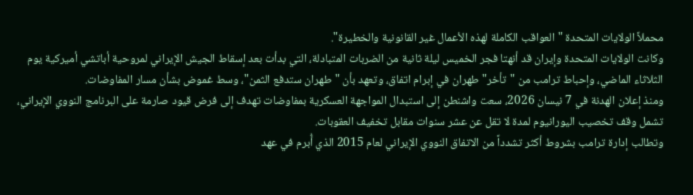محملاً الولايات المتحدة "العواقب الكاملة لهذه الأعمال غير القانونية والخطيرة".
وكانت الولايات المتحدة وإيران قد أنهتا فجر الخميس ليلة ثانية من الضربات المتبادلة، التي بدأت بعد إسقاط الجيش الإيراني لمروحية أباتشي أميركية يوم الثلاثاء الماضي، وإحباط ترامب من "تأخر" طهران في إبرام اتفاق، وتعهد بأن "طهران ستدفع الثمن"، وسط غموض بشأن مسار المفاوضات.
ومنذ إعلان الهدنة في 7 نيسان 2026، سعت واشنطن إلى استبدال المواجهة العسكرية بمفاوضات تهدف إلى فرض قيود صارمة على البرنامج النووي الإيراني، تشمل وقف تخصيب اليورانيوم لمدة لا تقل عن عشر سنوات مقابل تخفيف العقوبات.
وتطالب إدارة ترامب بشروط أكثر تشدداً من الاتفاق النووي الإيراني لعام 2015 الذي أُبرم في عهد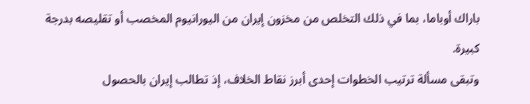باراك أوباما، بما في ذلك التخلص من مخزون إيران من اليورانيوم المخصب أو تقليصه بدرجة كبيرة.
وتبقى مسألة ترتيب الخطوات إحدى أبرز نقاط الخلاف، إذ تطالب إيران بالحصول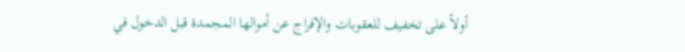أولاً على تخفيف للعقوبات والإفراج عن أموالها المجمدة قبل الدخول في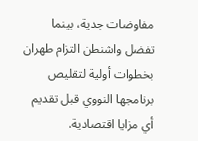مفاوضات جدية، بينما تفضل واشنطن التزام طهران بخطوات أولية لتقليص برنامجها النووي قبل تقديم أي مزايا اقتصادية.